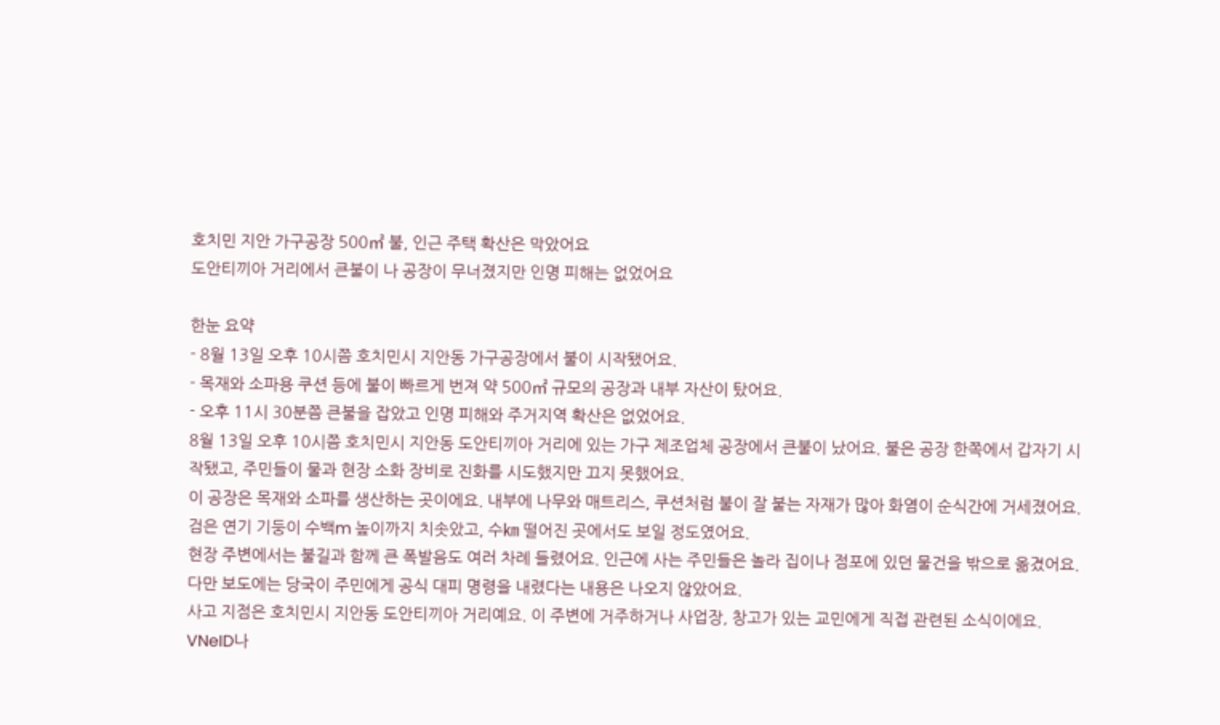호치민 지안 가구공장 500㎡ 불, 인근 주택 확산은 막았어요
도안티끼아 거리에서 큰불이 나 공장이 무너졌지만 인명 피해는 없었어요

한눈 요약
- 8월 13일 오후 10시쯤 호치민시 지안동 가구공장에서 불이 시작됐어요.
- 목재와 소파용 쿠션 등에 불이 빠르게 번져 약 500㎡ 규모의 공장과 내부 자산이 탔어요.
- 오후 11시 30분쯤 큰불을 잡았고 인명 피해와 주거지역 확산은 없었어요.
8월 13일 오후 10시쯤 호치민시 지안동 도안티끼아 거리에 있는 가구 제조업체 공장에서 큰불이 났어요. 불은 공장 한쪽에서 갑자기 시작됐고, 주민들이 물과 현장 소화 장비로 진화를 시도했지만 끄지 못했어요.
이 공장은 목재와 소파를 생산하는 곳이에요. 내부에 나무와 매트리스, 쿠션처럼 불이 잘 붙는 자재가 많아 화염이 순식간에 거세졌어요. 검은 연기 기둥이 수백m 높이까지 치솟았고, 수㎞ 떨어진 곳에서도 보일 정도였어요.
현장 주변에서는 불길과 함께 큰 폭발음도 여러 차례 들렸어요. 인근에 사는 주민들은 놀라 집이나 점포에 있던 물건을 밖으로 옮겼어요. 다만 보도에는 당국이 주민에게 공식 대피 명령을 내렸다는 내용은 나오지 않았어요.
사고 지점은 호치민시 지안동 도안티끼아 거리예요. 이 주변에 거주하거나 사업장, 창고가 있는 교민에게 직접 관련된 소식이에요. VNeID나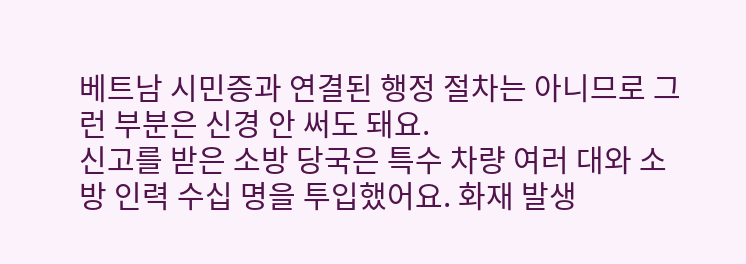베트남 시민증과 연결된 행정 절차는 아니므로 그런 부분은 신경 안 써도 돼요.
신고를 받은 소방 당국은 특수 차량 여러 대와 소방 인력 수십 명을 투입했어요. 화재 발생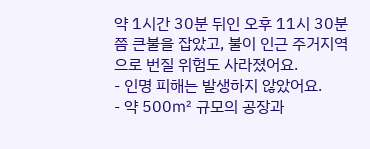약 1시간 30분 뒤인 오후 11시 30분쯤 큰불을 잡았고, 불이 인근 주거지역으로 번질 위험도 사라졌어요.
- 인명 피해는 발생하지 않았어요.
- 약 500㎡ 규모의 공장과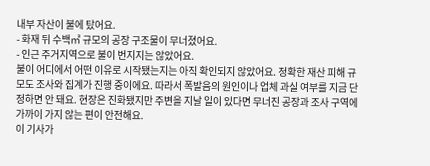내부 자산이 불에 탔어요.
- 화재 뒤 수백㎡ 규모의 공장 구조물이 무너졌어요.
- 인근 주거지역으로 불이 번지지는 않았어요.
불이 어디에서 어떤 이유로 시작됐는지는 아직 확인되지 않았어요. 정확한 재산 피해 규모도 조사와 집계가 진행 중이에요. 따라서 폭발음의 원인이나 업체 과실 여부를 지금 단정하면 안 돼요. 현장은 진화됐지만 주변을 지날 일이 있다면 무너진 공장과 조사 구역에 가까이 가지 않는 편이 안전해요.
이 기사가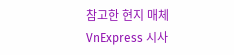참고한 현지 매체
VnExpress 시사